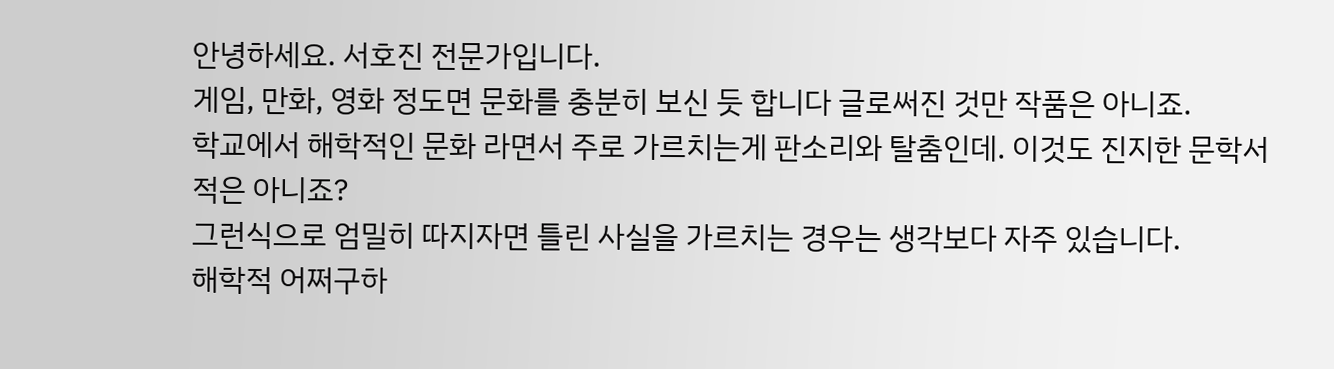안녕하세요. 서호진 전문가입니다.
게임, 만화, 영화 정도면 문화를 충분히 보신 듯 합니다 글로써진 것만 작품은 아니죠.
학교에서 해학적인 문화 라면서 주로 가르치는게 판소리와 탈춤인데. 이것도 진지한 문학서적은 아니죠?
그런식으로 엄밀히 따지자면 틀린 사실을 가르치는 경우는 생각보다 자주 있습니다.
해학적 어쩌구하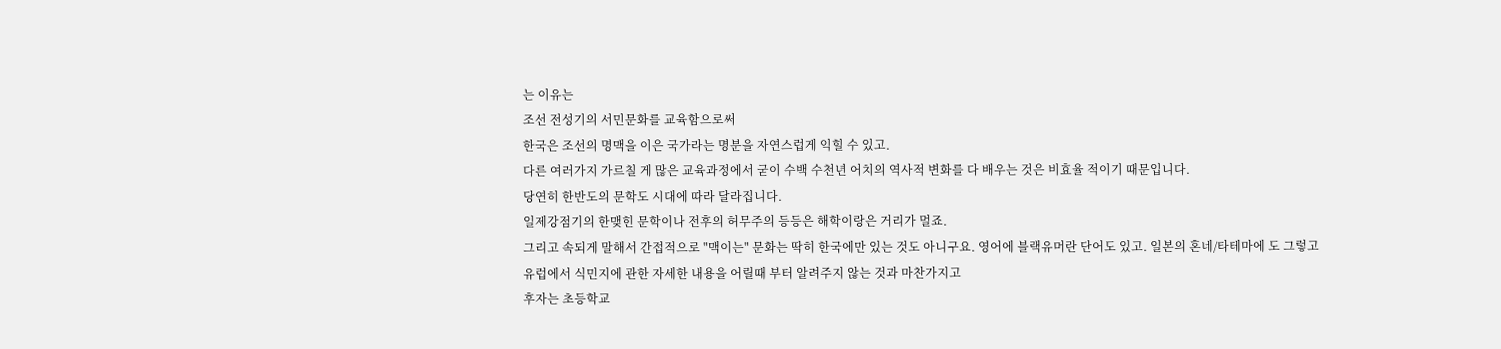는 이유는
조선 전성기의 서민문화를 교육함으로써
한국은 조선의 명맥을 이은 국가라는 명분을 자연스럽게 익힐 수 있고.
다른 여러가지 가르칠 게 많은 교육과정에서 굳이 수백 수천년 어치의 역사적 변화를 다 배우는 것은 비효율 적이기 때문입니다.
당연히 한반도의 문학도 시대에 따라 달라집니다.
일제강점기의 한맺힌 문학이나 전후의 허무주의 등등은 해학이랑은 거리가 멀죠.
그리고 속되게 말해서 간접적으로 "맥이는" 문화는 딱히 한국에만 있는 것도 아니구요. 영어에 블랙유머란 단어도 있고. 일본의 혼네/타테마에 도 그렇고
유럽에서 식민지에 관한 자세한 내용을 어릴때 부터 알려주지 않는 것과 마찬가지고
후자는 초등학교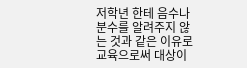저학년 한테 음수나 분수를 알려주지 않는 것과 같은 이유로
교육으로써 대상이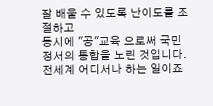잘 배울 수 있도록 난이도를 조절하고
동시에 "공"교육 으로써 국민정서의 통합을 노린 것입니다.
전세계 어디서나 하는 일이죠